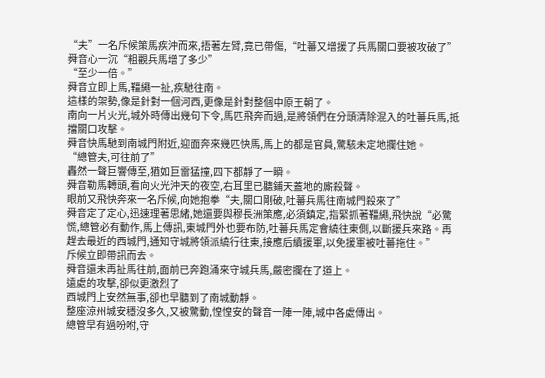“夫”一名斥候策馬疾沖而來,捂著左臂,竟已帶傷,“吐蕃又增援了兵馬關口要被攻破了”
舜音心一沉“粗觀兵馬增了多少”
“至少一倍。”
舜音立即上馬,韁繩一扯,疾馳往南。
這樣的架勢,像是針對一個河西,更像是針對整個中原王朝了。
南向一片火光,城外時傳出幾句下令,馬匹飛奔而過,是將領們在分頭清除混入的吐蕃兵馬,抵擋關口攻擊。
舜音快馬馳到南城門附近,迎面奔來幾匹快馬,馬上的都是官員,驚駭未定地攔住她。
“總管夫,可往前了”
轟然一聲巨響傳至,猶如巨雷猛撞,四下都靜了一瞬。
舜音勒馬轉頭,看向火光沖天的夜空,右耳里已聽鋪天蓋地的廝殺聲。
眼前又飛快奔來一名斥候,向她抱拳“夫,關口剛破,吐蕃兵馬往南城門殺來了”
舜音定了定心,迅速理著思緒,她還要與穆長洲策應,必須鎮定,指緊抓著韁繩,飛快說“必驚慌,總管必有動作,馬上傳訊,東城門外也要布防,吐蕃兵馬定會繞往東側,以斷援兵來路。再趕去最近的西城門,通知守城將領派繞行往東,接應后續援軍,以免援軍被吐蕃拖住。”
斥候立即帶訊而去。
舜音還未再扯馬往前,面前已奔跑涌來守城兵馬,嚴密攔在了道上。
遠處的攻擊,卻似更激烈了
西城門上安然無事,卻也早聽到了南城動靜。
整座涼州城安穩沒多久,又被驚動,惶惶安的聲音一陣一陣,城中各處傳出。
總管早有過吩咐,守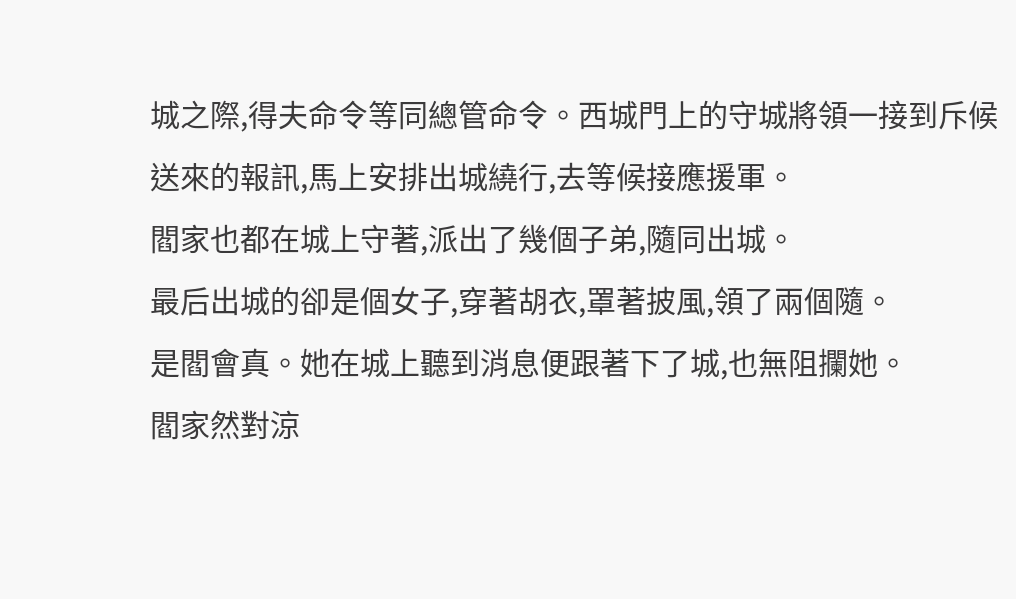城之際,得夫命令等同總管命令。西城門上的守城將領一接到斥候送來的報訊,馬上安排出城繞行,去等候接應援軍。
閻家也都在城上守著,派出了幾個子弟,隨同出城。
最后出城的卻是個女子,穿著胡衣,罩著披風,領了兩個隨。
是閻會真。她在城上聽到消息便跟著下了城,也無阻攔她。
閻家然對涼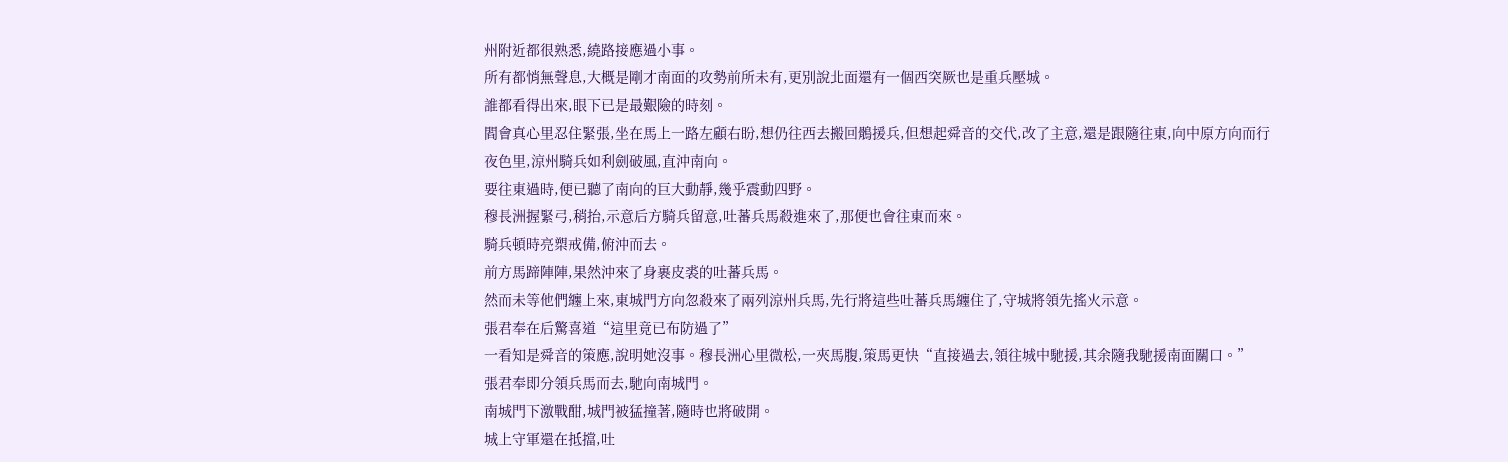州附近都很熟悉,繞路接應過小事。
所有都悄無聲息,大概是剛才南面的攻勢前所未有,更別說北面還有一個西突厥也是重兵壓城。
誰都看得出來,眼下已是最艱險的時刻。
閻會真心里忍住緊張,坐在馬上一路左顧右盼,想仍往西去搬回鶻援兵,但想起舜音的交代,改了主意,還是跟隨往東,向中原方向而行
夜色里,涼州騎兵如利劍破風,直沖南向。
要往東過時,便已聽了南向的巨大動靜,幾乎震動四野。
穆長洲握緊弓,稍抬,示意后方騎兵留意,吐蕃兵馬殺進來了,那便也會往東而來。
騎兵頓時亮槊戒備,俯沖而去。
前方馬蹄陣陣,果然沖來了身裹皮裘的吐蕃兵馬。
然而未等他們纏上來,東城門方向忽殺來了兩列涼州兵馬,先行將這些吐蕃兵馬纏住了,守城將領先搖火示意。
張君奉在后驚喜道“這里竟已布防過了”
一看知是舜音的策應,說明她沒事。穆長洲心里微松,一夾馬腹,策馬更快“直接過去,領往城中馳援,其余隨我馳援南面關口。”
張君奉即分領兵馬而去,馳向南城門。
南城門下激戰酣,城門被猛撞著,隨時也將破開。
城上守軍還在抵擋,吐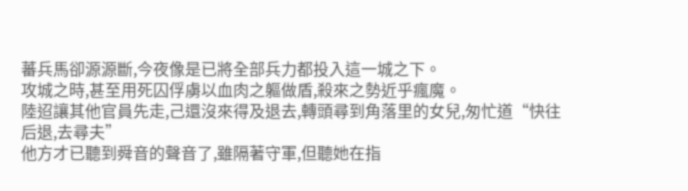蕃兵馬卻源源斷,今夜像是已將全部兵力都投入這一城之下。
攻城之時,甚至用死囚俘虜以血肉之軀做盾,殺來之勢近乎瘋魔。
陸迢讓其他官員先走,己還沒來得及退去,轉頭尋到角落里的女兒,匆忙道“快往后退,去尋夫”
他方才已聽到舜音的聲音了,雖隔著守軍,但聽她在指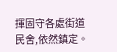揮固守各處街道民舍,依然鎮定。